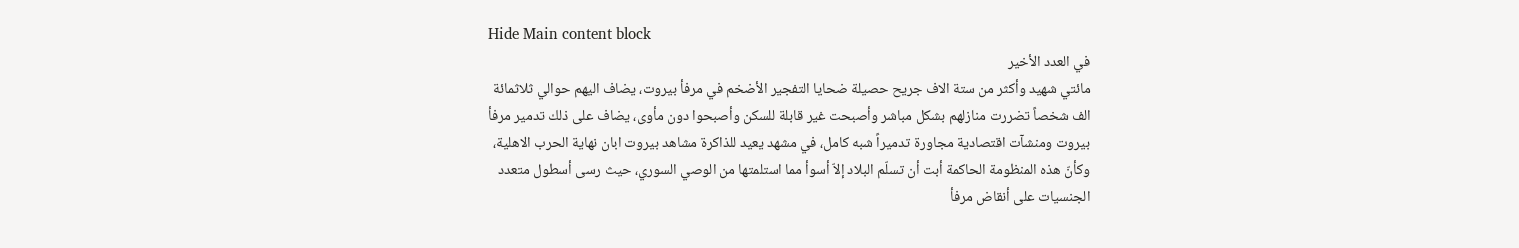Hide Main content block
في العدد الأخير
مائتي شهيد وأكثر من ستة الاف جريح حصيلة ضحايا التفجير الأضخم في مرفأ بيروت، يضاف اليهم حوالي ثلاثمائة الف شخصاً تضررت منازلهم بشكل مباشر وأصبحت غير قابلة للسكن وأصبحوا دون مأوى، يضاف على ذلك تدمير مرفأ بيروت ومنشآت اقتصادية مجاورة تدميراً شبه كامل، في مشهد يعيد للذاكرة مشاهد بيروت ابان نهاية الحرب الاهلية، وكأنّ هذه المنظومة الحاكمة أبت أن تسلّم البلاد إلاّ أسوأ مما استلمتها من الوصي السوري، حيث رسى أسطول متعدد الجنسيات على أنقاض مرفأ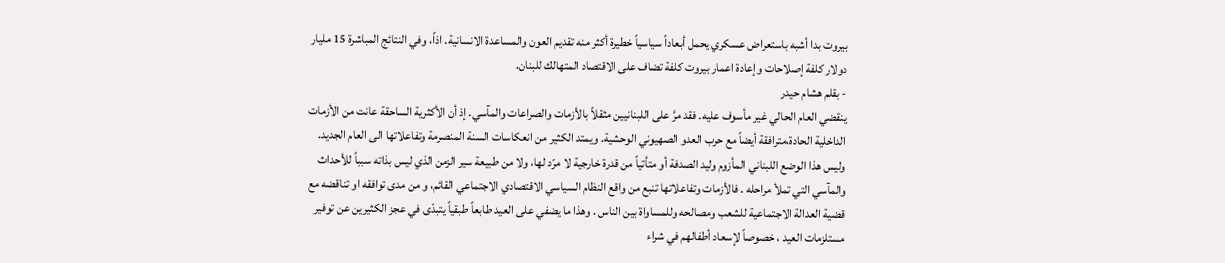بيروت بدا أشبه باستعراض عسكري يحمل أبعاداً سياسياً خطيرة أكثر منه تقديم العون والمساعدة الانسانية. اذاً، وفي النتائج المباشرة 15 مليار دولار كلفة إصلاحات وإعادة اعمار بيروت كلفة تضاف على الاقتصاد المتهالك للبنان.
- بقلم هشام حيدر
ينقضي العام الحالي غير مأسوف عليه. فقد مرَّ على اللبنانيين مثقلاً بالأزمات والصراعات والمآسي. إذ أن الأكثرية الساحقة عانت من الأزمات الداخلية الحادة،مترافقة أيضاً مع حرب العدو الصهيوني الوحشية. ويمتد الكثير من انعكاسات السنة المنصرمة وتفاعلاتها الى العام الجديد. وليس هذا الوضع اللبناني المأزوم وليد الصدفة أو متأتياً من قدرة خارجية لا مرّد لها، ولا من طبيعة سير الزمن الذي ليس بذاته سبباً للأحداث والمآسي التي تملأ مراحله . فالأزمات وتفاعلاتها تنبع من واقع النظام السياسي الاقتصادي الاجتماعي القائم، و من مدى توافقه او تناقضه مع قضية العدالة الاجتماعية للشعب ومصالحه وللمساواة بين الناس . وهذا ما يضفي على العيد طابعاً طبقياً يتبدّى في عجز الكثيرين عن توفير مستلزمات العيد ، خصوصاً لإسعاد أطفالهم في شراء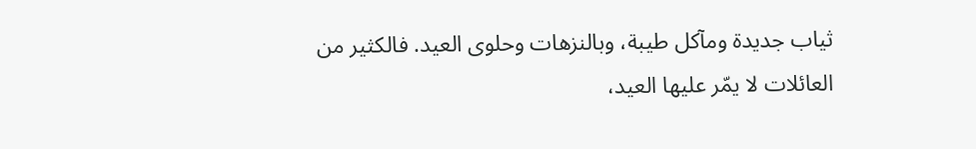ثياب جديدة ومآكل طيبة، وبالنزهات وحلوى العيد. فالكثير من العائلات لا يمّر عليها العيد،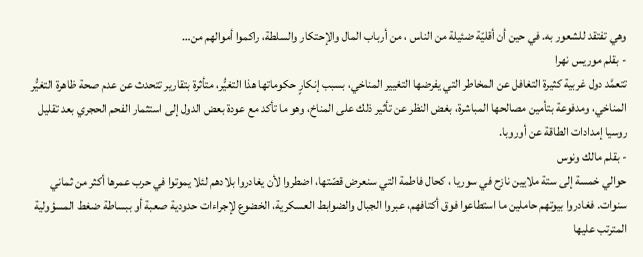وهي تفتقد للشعور به. في حين أن أقليّة ضئيلة من الناس ، من أرباب المال والإحتكار والسلطة، راكموا أموالهم من…
- بقلم موريس نهرا
تتعمَّد دول غربية كثيرة التغافل عن المخاطر التي يفرضها التغيير المناخي، بسبب إنكارٍ حكوماتها هذا التغيُّر، متأثرة بتقارير تتحدث عن عدم صحة ظاهرة التغيُّر المناخي، ومدفوعة بتأمين مصالحها المباشرة، بغض النظر عن تأثير ذلك على المناخ، وهو ما تأكد مع عودة بعض الدول إلى استثمار الفحم الحجري بعد تقليل روسيا إمدادات الطاقة عن أوروبا.
- بقلم مالك ونوس
حوالي خمسة إلى ستة ملايين نازح في سوريا ، كحال فاطمة التي سنعرض قصّتها، اضطروا لأن يغادروا بلادهم لئلا يموتوا في حرب عمرها أكثر من ثماني سنوات. فغادروا بيوتهم حاملين ما استطاعوا فوق أكتافهم، عبروا الجبال والضوابط العسكرية، الخضوع لإجراءات حدودية صعبة أو ببساطة ضغط المسؤولية المترتب عليها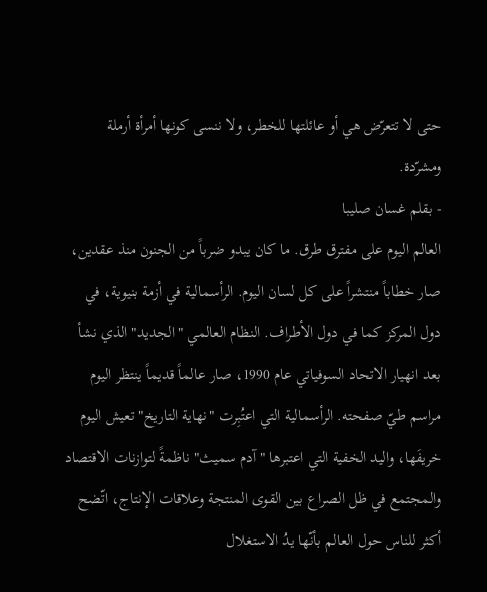حتى لا تتعرّض هي أو عائلتها للخطر، ولا ننسى كونها أمرأة أرملة ومشرّدة.
- بقلم غسان صليبا
العالم اليوم على مفترق طرق. ما كان يبدو ضرباً من الجنون منذ عقدين، صار خطاباً منتشراً على كل لسان اليوم. الرأسمالية في أزمة بنيوية، في دول المركز كما في دول الأطراف. النظام العالمي "الجديد" الذي نشأ بعد انهيار الاتحاد السوفياتي عام 1990، صار عالماً قديماً ينتظر اليوم مراسم طيّ صفحته. الرأسمالية التي اعتُبِرت "نهاية التاريخ" تعيش اليوم خريفَها، واليد الخفية التي اعتبرها "آدم سميث" ناظمةً لتوازنات الاقتصاد والمجتمع في ظل الصراع بين القوى المنتجة وعلاقات الإنتاج، اتّضح أكثر للناس حول العالم بأنّها يدُ الاستغلال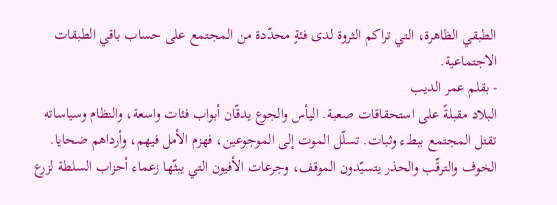الطبقي الظاهرة، التي تراكم الثروة لدى فئةٍ محدّدة من المجتمع على حساب باقي الطبقات الاجتماعية.
- بقلم عمر الديب
البلاد مقبلةً على استحقاقات صعبة. اليأس والجوع يدقّان أبواب فئات واسعة، والنظام وسياساته تقتل المجتمع ببطء وثبات. تسلّل الموت إلى الموجوعين، فهزم الأمل فيهم، وأرداهم ضحايا. الخوف والترقّب والحذر يتسيّدون الموقف، وجرعات الأفيون التي يبثّها زعماء أحزاب السلطة لزرع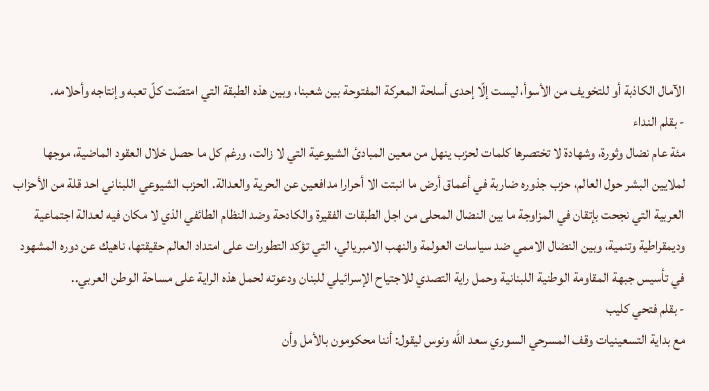الآمال الكاذبة أو للتخويف من الأسوأ، ليست إلّا إحدى أسلحة المعركة المفتوحة بين شعبنا، وبين هذه الطبقة التي امتصّت كلّ تعبه وإنتاجه وأحلامه.
- بقلم النداء
مئة عام نضال وثورة، وشهادة لا تختصرها كلمات لحزب ينهل من معين المبادئ الشيوعية التي لا زالت، ورغم كل ما حصل خلال العقود الماضية، موجها لملايين البشر حول العالم، حزب جذوره ضاربة في أعماق أرض ما انبتت الا أحرارا مدافعين عن الحرية والعدالة. الحزب الشيوعي اللبناني احد قلة من الأحزاب العربية التي نجحت بإتقان في المزاوجة ما بين النضال المحلى من اجل الطبقات الفقيرة والكادحة وضد النظام الطائفي الذي لا مكان فيه لعدالة اجتماعية وديمقراطية وتنمية، وبين النضال الاممي ضد سياسات العولمة والنهب الامبريالي، التي تؤكد التطورات على امتداد العالم حقيقتها، ناهيك عن دوره المشهود في تأسيس جبهة المقاومة الوطنية اللبنانية وحمل راية التصدي للاجتياح الإسرائيلي للبنان ودعوته لحمل هذه الراية على مساحة الوطن العربي..
- بقلم فتحي كليب
مع بداية التسعينيات وقف المسرحي السوري سعد الله ونوس ليقول: أننا محكومون بالأمل وأن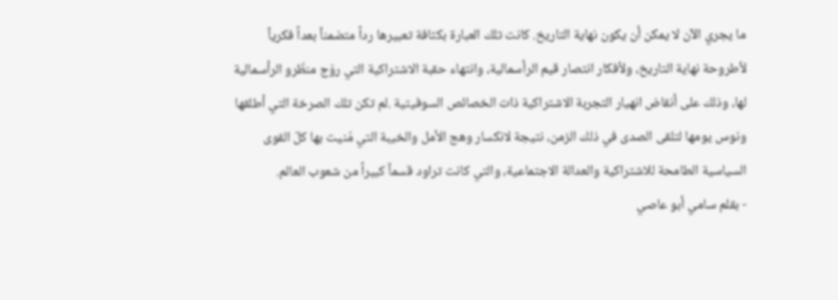ما يجري الآن لا يمكن أن يكون نهاية التاريخ. كانت تلك العبارة بكثافة تعبيرها رداً متضمناً بعداً فكرياً لأطروحة نهاية التاريخ، ولأفكار انتصار قيم الرأسمالية، وانتهاء حقبة الاشتراكية التي روّج منظّرو الرأسمالية لها، وذلك على أنقاض انهيار التجربة الاشتراكية ذات الخصائص السوفيتية .لم تكن تلك الصرخة التي أطلقها ونوس يومها لتلقى الصدى في ذلك الزمن، نتيجة لانكسار وهج الأمل والخيبة التي مُنيت بها كلّ القوى السياسية الطامحة للاشتراكية والعدالة الاجتماعية، والتي كانت تراود قسماً كبيراً من شعوب العالم.
- بقلم سامي أبو عاصي